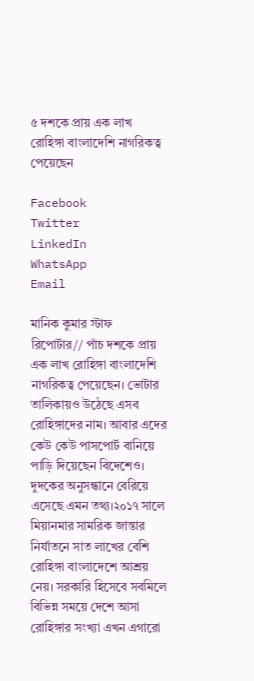৫ দশকে প্রায় এক লাখ রোহিঙ্গা বাংলাদেশি নাগরিকত্ব পেয়েছেন

Facebook
Twitter
LinkedIn
WhatsApp
Email

মানিক কুমার স্টাফ রিপোর্টার// পাঁচ দশকে প্রায় এক লাখ রোহিঙ্গা বাংলাদেশি নাগরিকত্ব পেয়েছেন। ভোটার তালিকায়ও উঠেছে এসব রোহিঙ্গাদের নাম। আবার এদের কেউ কেউ পাসপোর্ট বানিয়ে পাড়ি দিয়েছেন বিদেশেও। দুদকের অনুসন্ধানে বেরিয়ে এসেছে এমন তথ্য।২০১৭ সালে মিয়ানমার সামরিক জান্তার নির্যাতনে সাত লাখের বেশি রোহিঙ্গা বাংলাদেশে আশ্রয় নেয়। সরকারি হিসেবে সবমিলে বিভিন্ন সময়ে দেশে আসা রোহিঙ্গার সংখ্যা এখন এগারো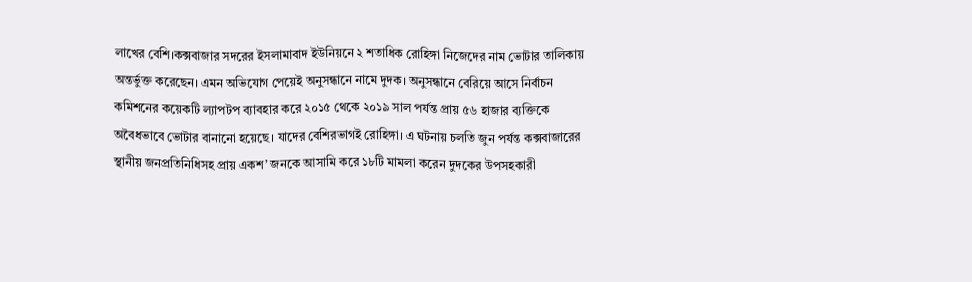লাখের বেশি।কক্সবাজার সদরের ইসলামাবাদ ইউনিয়নে ২ শতাধিক রোহিঙ্গা নিজেদের নাম ভোটার তালিকায় অন্তর্ভুক্ত করেছেন। এমন অভিযোগ পেয়েই অনুসন্ধানে নামে দুদক। অনুসন্ধানে বেরিয়ে আসে নির্বাচন কমিশনের কয়েকটি ল্যাপটপ ব্যাবহার করে ২০১৫ থেকে ২০১৯ সাল পর্যন্ত প্রায় ৫৬ হাজার ব্যক্তিকে অবৈধভাবে ভোটার বানানো হয়েছে। যাদের বেশিরভাগই রোহিঙ্গা। এ ঘটনায় চলতি জুন পর্যন্ত কক্সবাজারের স্থানীয় জনপ্রতিনিধিসহ প্রায় একশ’ জনকে আসামি করে ১৮টি মামলা করেন দুদকের উপসহকারী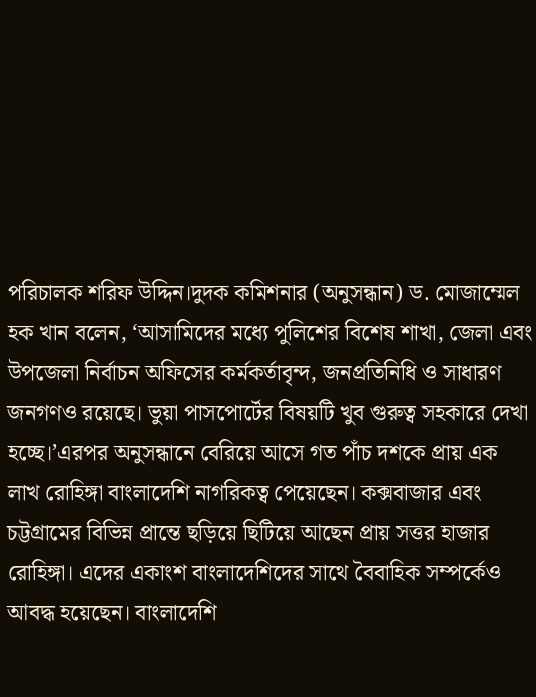পরিচালক শরিফ উদ্দিন।দুদক কমিশনার (অনুসন্ধান) ড. মোজাম্মেল হক খান বলেন, ‘আসামিদের মধ্যে পুলিশের বিশেষ শাখা, জেলা এবং উপজেলা নির্বাচন অফিসের কর্মকর্তাবৃন্দ, জনপ্রতিনিধি ও সাধারণ জনগণও রয়েছে। ভুয়া পাসপোর্টের বিষয়টি খুব গুরুত্ব সহকারে দেখা হচ্ছে।’এরপর অনুসন্ধানে বেরিয়ে আসে গত পাঁচ দশকে প্রায় এক লাখ রোহিঙ্গা বাংলাদেশি নাগরিকত্ব পেয়েছেন। কক্সবাজার এবং চট্টগ্রামের বিভিন্ন প্রান্তে ছড়িয়ে ছিটিয়ে আছেন প্রায় সত্তর হাজার রোহিঙ্গা। এদের একাংশ বাংলাদেশিদের সাথে বৈবাহিক সম্পর্কেও আবদ্ধ হয়েছেন। বাংলাদেশি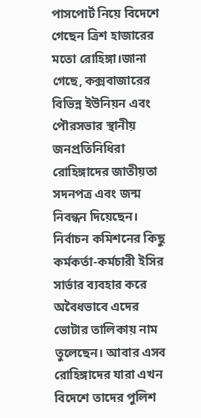পাসপোর্ট নিয়ে বিদেশে গেছেন ত্রিশ হাজারের মতো রোহিঙ্গা।জানা গেছে, কক্সবাজারের বিভিন্ন ইউনিয়ন এবং পৌরসভার স্থানীয় জনপ্রতিনিধিরা রোহিঙ্গাদের জাতীয়তা সদনপত্র এবং জন্ম নিবন্ধন দিয়েছেন। নির্বাচন কমিশনের কিছু কর্মকর্তা-কর্মচারী ইসির সার্ভার ব্যবহার করে অবৈধভাবে এদের ভোটার তালিকায় নাম তুলেছেন। আবার এসব রোহিঙ্গাদের যারা এখন বিদেশে তাদের পুলিশ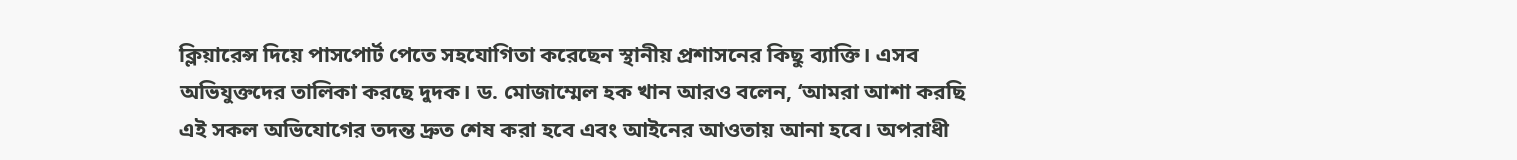ক্লিয়ারেন্স দিয়ে পাসপোর্ট পেতে সহযোগিতা করেছেন স্থানীয় প্রশাসনের কিছু ব্যাক্তি। এসব অভিযুক্তদের তালিকা করছে দুদক। ড. মোজাম্মেল হক খান আরও বলেন, ‘আমরা আশা করছি এই সকল অভিযোগের তদন্ত দ্রুত শেষ করা হবে এবং আইনের আওতায় আনা হবে। অপরাধী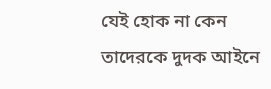যেই হোক না কেন তাদেরকে দুদক আইনে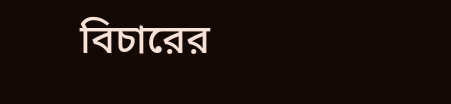বিচারের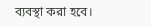ব্যবস্থা করা হবে।